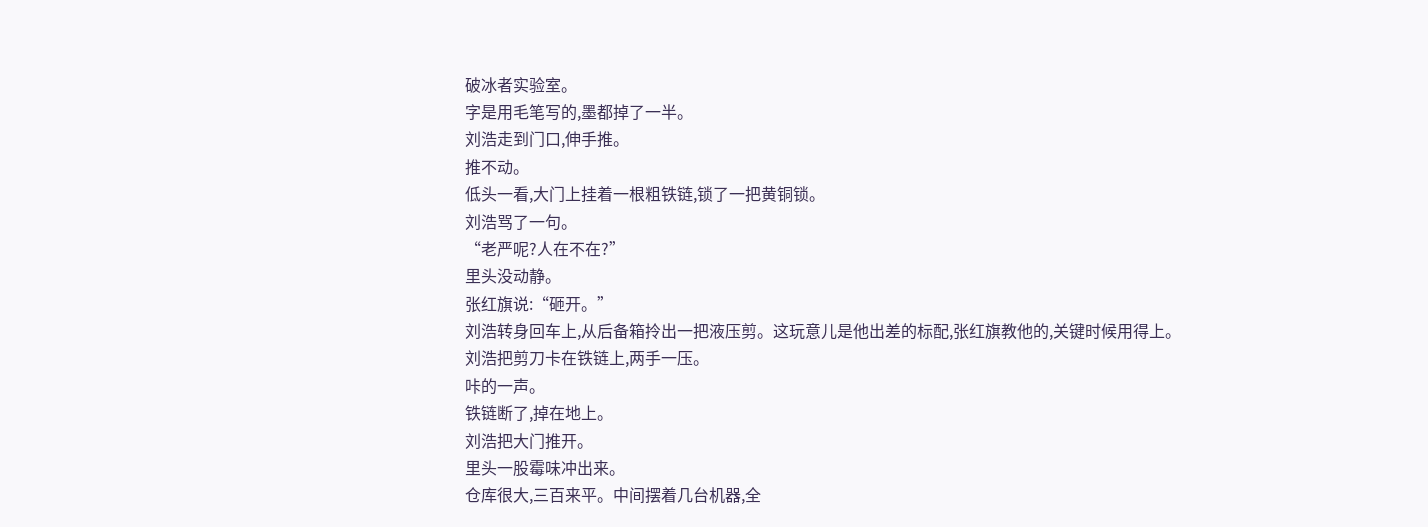破冰者实验室。
字是用毛笔写的,墨都掉了一半。
刘浩走到门口,伸手推。
推不动。
低头一看,大门上挂着一根粗铁链,锁了一把黄铜锁。
刘浩骂了一句。
“老严呢?人在不在?”
里头没动静。
张红旗说:“砸开。”
刘浩转身回车上,从后备箱拎出一把液压剪。这玩意儿是他出差的标配,张红旗教他的,关键时候用得上。
刘浩把剪刀卡在铁链上,两手一压。
咔的一声。
铁链断了,掉在地上。
刘浩把大门推开。
里头一股霉味冲出来。
仓库很大,三百来平。中间摆着几台机器,全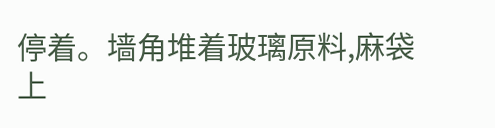停着。墙角堆着玻璃原料,麻袋上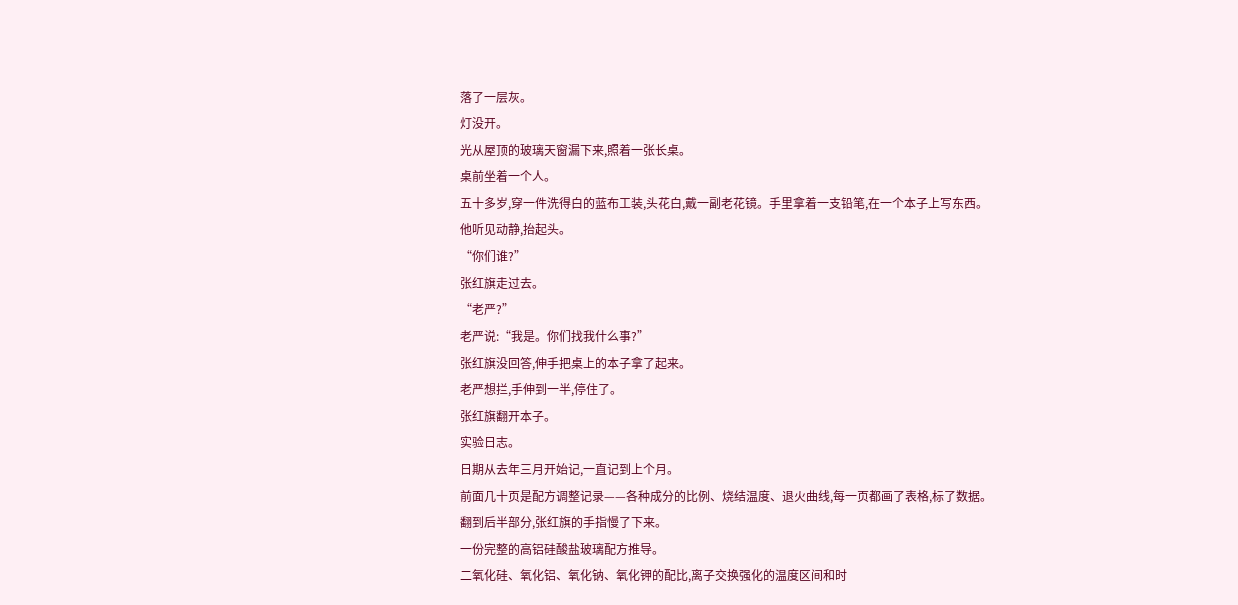落了一层灰。
灯没开。
光从屋顶的玻璃天窗漏下来,照着一张长桌。
桌前坐着一个人。
五十多岁,穿一件洗得白的蓝布工装,头花白,戴一副老花镜。手里拿着一支铅笔,在一个本子上写东西。
他听见动静,抬起头。
“你们谁?”
张红旗走过去。
“老严?”
老严说:“我是。你们找我什么事?”
张红旗没回答,伸手把桌上的本子拿了起来。
老严想拦,手伸到一半,停住了。
张红旗翻开本子。
实验日志。
日期从去年三月开始记,一直记到上个月。
前面几十页是配方调整记录——各种成分的比例、烧结温度、退火曲线,每一页都画了表格,标了数据。
翻到后半部分,张红旗的手指慢了下来。
一份完整的高铝硅酸盐玻璃配方推导。
二氧化硅、氧化铝、氧化钠、氧化钾的配比,离子交换强化的温度区间和时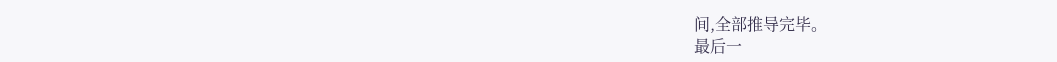间,全部推导完毕。
最后一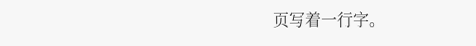页写着一行字。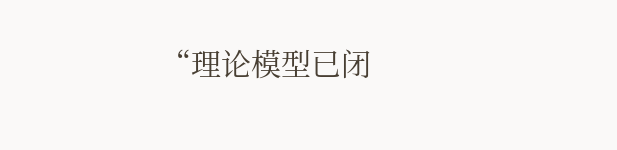“理论模型已闭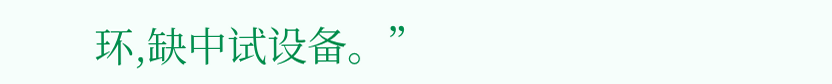环,缺中试设备。”